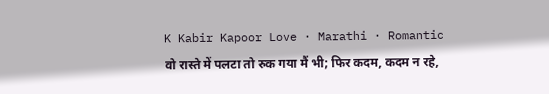K Kabir Kapoor Love · Marathi · Romantic वो रास्ते में पलटा तो रुक गया मैं भी; फिर कदम, कदम न रहे,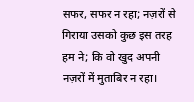सफर, सफर न रहा; नज़रों से गिराया उसको कुछ इस तरह हम ने; कि वो खुद अपनी नज़रों में मुताबिर न रहा।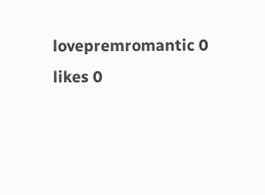lovepremromantic 0 likes 0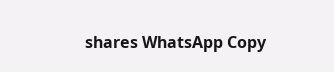shares WhatsApp Copy